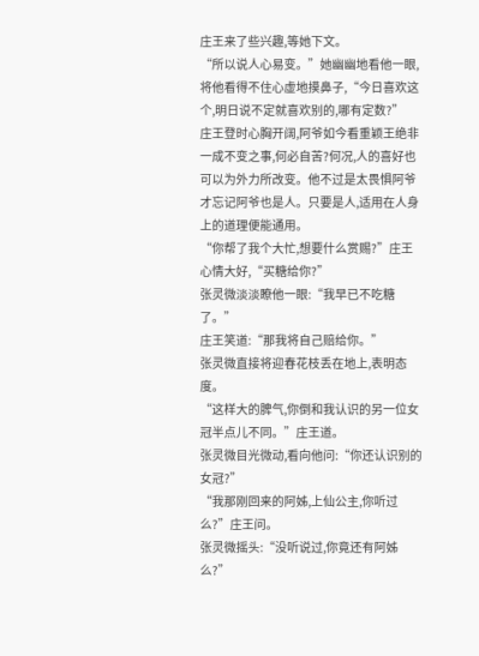庄王来了些兴趣,等她下文。
“所以说人心易变。”她幽幽地看他一眼,将他看得不住心虚地摸鼻子,“今日喜欢这个,明日说不定就喜欢别的,哪有定数?”
庄王登时心胸开阔,阿爷如今看重颖王绝非一成不变之事,何必自苦?何况,人的喜好也可以为外力所改变。他不过是太畏惧阿爷才忘记阿爷也是人。只要是人,适用在人身上的道理便能通用。
“你帮了我个大忙,想要什么赏赐?”庄王心情大好,“买糖给你?”
张灵微淡淡瞭他一眼:“我早已不吃糖了。”
庄王笑道:“那我将自己赔给你。”
张灵微直接将迎春花枝丢在地上,表明态度。
“这样大的脾气,你倒和我认识的另一位女冠半点儿不同。”庄王道。
张灵微目光微动,看向他问:“你还认识别的女冠?”
“我那刚回来的阿姊,上仙公主,你听过么?”庄王问。
张灵微摇头:“没听说过,你竟还有阿姊么?”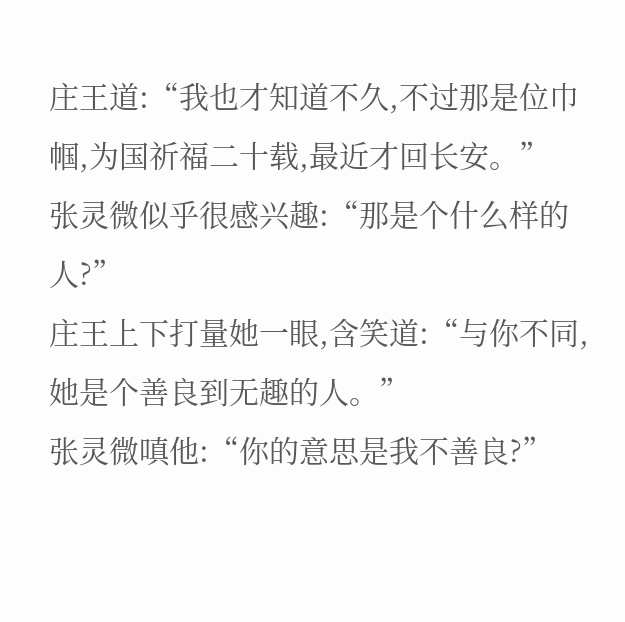庄王道:“我也才知道不久,不过那是位巾帼,为国祈福二十载,最近才回长安。”
张灵微似乎很感兴趣:“那是个什么样的人?”
庄王上下打量她一眼,含笑道:“与你不同,她是个善良到无趣的人。”
张灵微嗔他:“你的意思是我不善良?”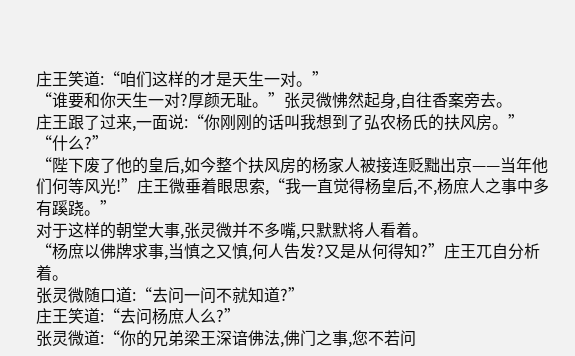庄王笑道:“咱们这样的才是天生一对。”
“谁要和你天生一对?厚颜无耻。”张灵微怫然起身,自往香案旁去。
庄王跟了过来,一面说:“你刚刚的话叫我想到了弘农杨氏的扶风房。”
“什么?”
“陛下废了他的皇后,如今整个扶风房的杨家人被接连贬黜出京——当年他们何等风光!”庄王微垂着眼思索,“我一直觉得杨皇后,不,杨庶人之事中多有蹊跷。”
对于这样的朝堂大事,张灵微并不多嘴,只默默将人看着。
“杨庶以佛牌求事,当慎之又慎,何人告发?又是从何得知?”庄王兀自分析着。
张灵微随口道:“去问一问不就知道?”
庄王笑道:“去问杨庶人么?”
张灵微道:“你的兄弟梁王深谙佛法,佛门之事,您不若问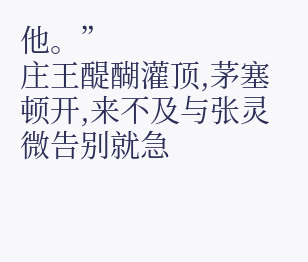他。”
庄王醍醐灌顶,茅塞顿开,来不及与张灵微告别就急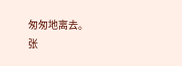匆匆地离去。
张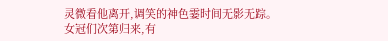灵微看他离开,调笑的神色霎时间无影无踪。
女冠们次第归来,有